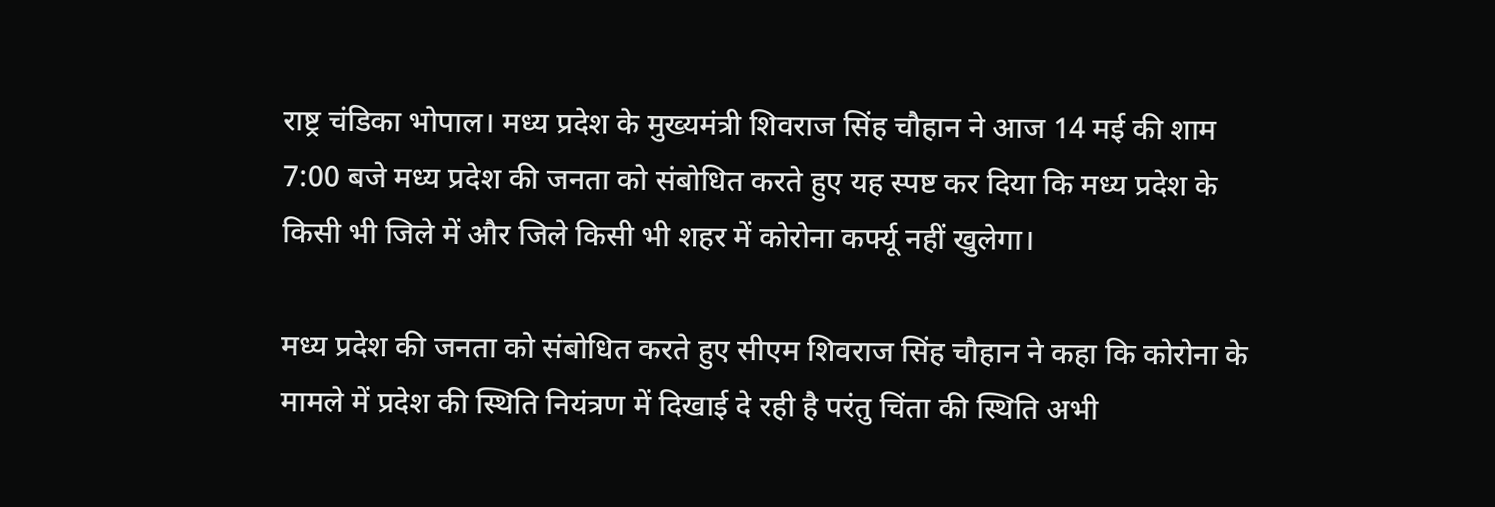राष्ट्र चंडिका भोपाल। मध्य प्रदेश के मुख्यमंत्री शिवराज सिंह चौहान ने आज 14 मई की शाम 7:00 बजे मध्य प्रदेश की जनता को संबोधित करते हुए यह स्पष्ट कर दिया कि मध्य प्रदेश के किसी भी जिले में और जिले किसी भी शहर में कोरोना कर्फ्यू नहीं खुलेगा।

मध्य प्रदेश की जनता को संबोधित करते हुए सीएम शिवराज सिंह चौहान ने कहा कि कोरोना के मामले में प्रदेश की स्थिति नियंत्रण में दिखाई दे रही है परंतु चिंता की स्थिति अभी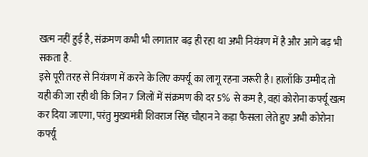खत्म नहीं हुई है, संक्रमण कभी भी लगातार बढ़ ही रहा था अभी नियंत्रण में है और आगे बढ़ भी सकता है.
इसे पूरी तरह से नियंत्रण में करने के लिए कर्फ्यू का लागू रहना जरूरी है। हालाँकि उम्मीद तो यही की जा रही थी कि जिन 7 जिलों में संक्रमण की दर 5% से कम है, वहां कोरोना कर्फ्यू खत्म कर दिया जाएगा, परंतु मुख्यमंत्री शिवराज सिंह चौहान ने कड़ा फैसला लेते हुए अभी कोरोना कर्फ्यू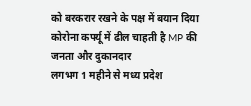को बरकरार रखने के पक्ष में बयान दिया
कोरोना कर्फ्यू में ढील चाहती है MP की जनता और दुकानदार
लगभग 1 महीने से मध्य प्रदेश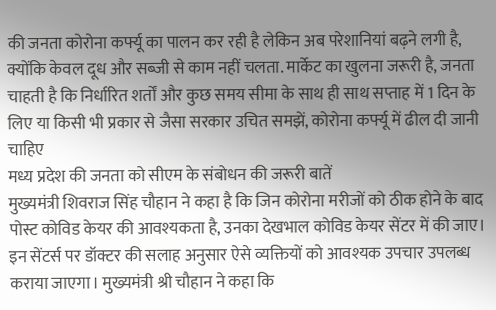की जनता कोरोना कर्फ्यू का पालन कर रही है लेकिन अब परेशानियां बढ़ने लगी है, क्योंकि केवल दूध और सब्जी से काम नहीं चलता. मार्केट का खुलना जरूरी है, जनता चाहती है कि निर्धारित शर्तों और कुछ समय सीमा के साथ ही साथ सप्ताह में 1 दिन के लिए या किसी भी प्रकार से जैसा सरकार उचित समझें, कोरोना कर्फ्यू में ढील दी जानी चाहिए
मध्य प्रदेश की जनता को सीएम के संबोधन की जरूरी बातें
मुख्यमंत्री शिवराज सिंह चौहान ने कहा है कि जिन कोरोना मरीजों को ठीक होने के बाद पोस्ट कोविड केयर की आवश्यकता है, उनका देखभाल कोविड केयर सेंटर में की जाए। इन सेंटर्स पर डॉक्टर की सलाह अनुसार ऐसे व्यक्तियों को आवश्यक उपचार उपलब्ध कराया जाएगा। मुख्यमंत्री श्री चौहान ने कहा कि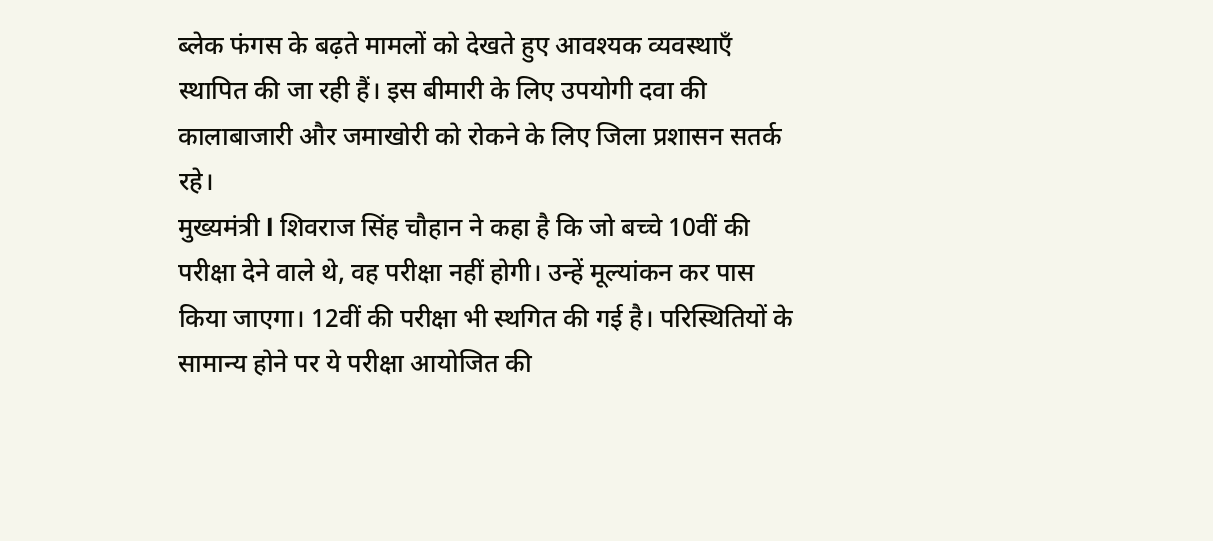ब्लेक फंगस के बढ़ते मामलों को देखते हुए आवश्यक व्यवस्थाएँ स्थापित की जा रही हैं। इस बीमारी के लिए उपयोगी दवा की कालाबाजारी और जमाखोरी को रोकने के लिए जिला प्रशासन सतर्क रहे।
मुख्यमंत्री l शिवराज सिंह चौहान ने कहा है कि जो बच्चे 10वीं की परीक्षा देने वाले थे, वह परीक्षा नहीं होगी। उन्हें मूल्यांकन कर पास किया जाएगा। 12वीं की परीक्षा भी स्थगित की गई है। परिस्थितियों के सामान्य होने पर ये परीक्षा आयोजित की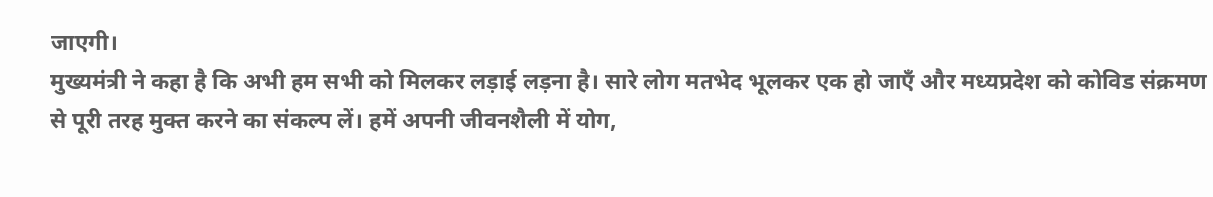जाएगी।
मुख्यमंत्री ने कहा है कि अभी हम सभी को मिलकर लड़ाई लड़ना है। सारे लोग मतभेद भूलकर एक हो जाएँ और मध्यप्रदेश को कोविड संक्रमण से पूरी तरह मुक्त करने का संकल्प लें। हमें अपनी जीवनशैली में योग,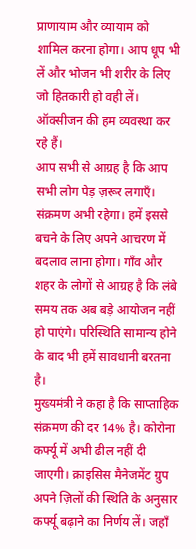प्राणायाम और व्यायाम को शामिल करना होगा। आप धूप भी लें और भोजन भी शरीर के लिए जो हितकारी हो वही लें। ऑक्सीजन की हम व्यवस्था कर रहे हैं।
आप सभी से आग्रह है कि आप सभी लोग पेड़ ज़रूर लगाएँ। संक्रमण अभी रहेगा। हमें इससे बचने के लिए अपने आचरण में बदलाव लाना होगा। गाँव और शहर के लोगों से आग्रह है कि लंबे समय तक अब बड़े आयोजन नहीं हो पाएंगे। परिस्थिति सामान्य होने के बाद भी हमें सावधानी बरतना है।
मुख्यमंत्री ने कहा है कि साप्ताहिक संक्रमण की दर 14% है। कोरोना कर्फ्यू में अभी ढील नहीं दी जाएगी। क्राइसिस मैनेजमेंट ग्रुप अपने ज़िलों की स्थिति के अनुसार कर्फ्यू बढ़ाने का निर्णय लें। जहाँ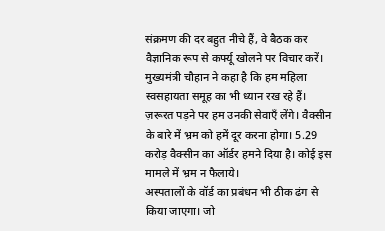संक्रमण की दर बहुत नीचे हैं, वे बैठक कर वैज्ञानिक रूप से कर्फ्यू खोलने पर विचार करें।
मुख्यमंत्री चौहान ने कहा है कि हम महिला स्वसहायता समूह का भी ध्यान रख रहे हैं। ज़रूरत पड़ने पर हम उनकी सेवाएँ लेंगे। वैक्सीन के बारे में भ्रम को हमें दूर करना होगा। 5.29 करोड़ वैक्सीन का ऑर्डर हमने दिया है। कोई इस मामले में भ्रम न फैलाये।
अस्पतालों के वॉर्ड का प्रबंधन भी ठीक ढंग से किया जाएगा। जो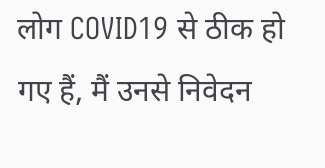लोग COVID19 से ठीक हो गए हैं, मैं उनसे निवेदन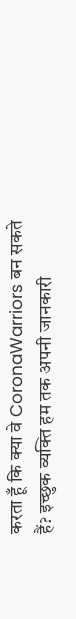करता हूँ कि क्या वे CoronaWarriors बन सकते हैं? इच्छुक व्यक्ति हम तक अपनी जानकारी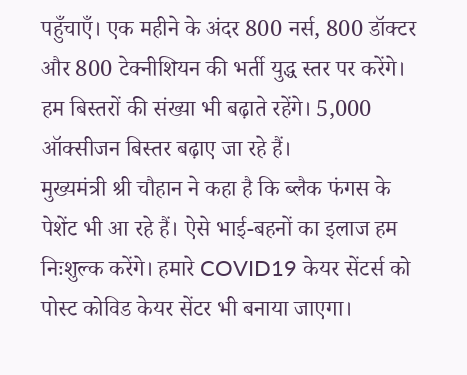पहुँचाएँ। एक महीने के अंदर 800 नर्स, 800 डॉक्टर और 800 टेक्नीशियन की भर्ती युद्ध स्तर पर करेंगे। हम बिस्तरों की संख्या भी बढ़ाते रहेंगे। 5,000 ऑक्सीजन बिस्तर बढ़ाए जा रहे हैं।
मुख्यमंत्री श्री चौहान ने कहा है कि ब्लैक फंगस के पेशेंट भी आ रहे हैं। ऐसे भाई-बहनों का इलाज हम निःशुल्क करेंगे। हमारे COVID19 केयर सेंटर्स को पोस्ट कोविड केयर सेंटर भी बनाया जाएगा।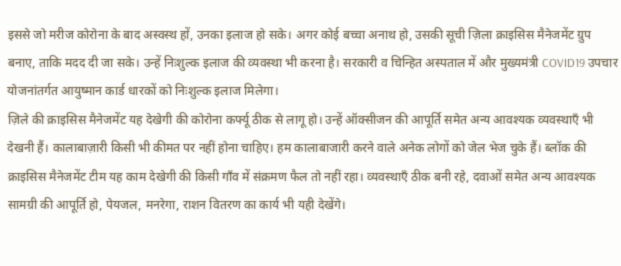इससे जो मरीज कोरोना के बाद अस्वस्थ हों, उनका इलाज हो सके। अगर कोई बच्चा अनाथ हो, उसकी सूची ज़िला क्राइसिस मैनेजमेंट ग्रुप बनाए, ताकि मदद दी जा सके। उन्हें निःशुल्क इलाज की व्यवस्था भी करना है। सरकारी व चिन्हित अस्पताल में और मुख्यमंत्री COVID19 उपचार योजनांतर्गत आयुष्मान कार्ड धारकों को निःशुल्क इलाज मिलेगा।
ज़िले की क्राइसिस मैनेजमेंट यह देखेगी की कोरोना कर्फ्यू ठीक से लागू हो। उन्हें ऑक्सीजन की आपूर्ति समेत अन्य आवश्यक व्यवस्थाएँ भी देखनी हैं। कालाबाज़ारी किसी भी कीमत पर नहीं होना चाहिए। हम कालाबाजारी करने वाले अनेक लोगों को जेल भेज चुके हैं। ब्लॉक की क्राइसिस मैनेजमेंट टीम यह काम देखेगी की किसी गाँव में संक्रमण फैल तो नहीं रहा। व्यवस्थाएँ ठीक बनी रहे, दवाओं समेत अन्य आवश्यक सामग्री की आपूर्ति हो, पेयजल, मनरेगा, राशन वितरण का कार्य भी यही देखेंगे।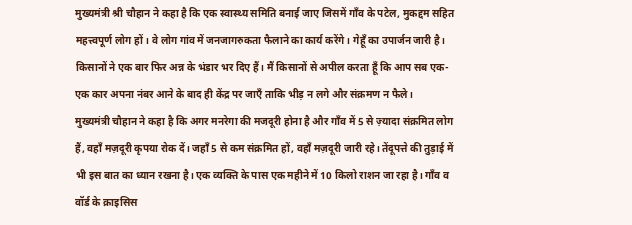मुख्यमंत्री श्री चौहान ने कहा है कि एक स्वास्थ्य समिति बनाई जाए जिसमें गाँव के पटेल, मुकद्दम सहित महत्त्वपूर्ण लोग हों। वे लोग गांव में जनजागरुकता फैलाने का कार्य करेंगे। गेहूँ का उपार्जन जारी है। किसानों ने एक बार फिर अन्न के भंडार भर दिए हैं। मैं किसानों से अपील करता हूँ कि आप सब एक-एक कार अपना नंबर आने के बाद ही केंद्र पर जाएँ ताकि भीड़ न लगे और संक्रमण न फैले।
मुख्यमंत्री चौहान ने कहा है कि अगर मनरेगा की मजदूरी होना है और गाँव में 5 से ज़्यादा संक्रमित लोग हैं, वहाँ मज़दूरी कृपया रोक दें। जहाँ 5 से कम संक्रमित हों, वहाँ मज़दूरी जारी रहे। तेंदूपत्ते की तुड़ाई में भी इस बात का ध्यान रखना है। एक व्यक्ति के पास एक महीने में 10 किलो राशन जा रहा है। गाँव व वॉर्ड के क्राइसिस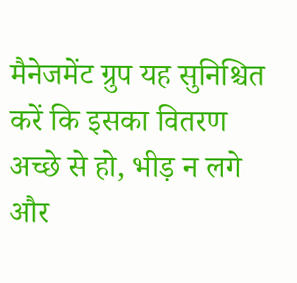मैनेजमेंट ग्रुप यह सुनिश्चित करें कि इसका वितरण अच्छे से हो, भीड़ न लगे और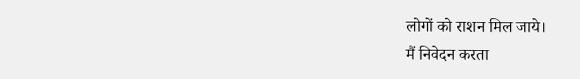लोगों को राशन मिल जाये।
मैं निवेदन करता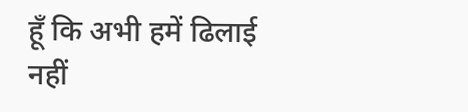हूँ कि अभी हमें ढिलाई नहीं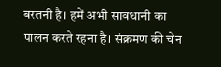बरतनी है। हमें अभी सावधानी का पालन करते रहना है। संक्रमण की चेन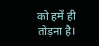को हमें ही तोड़ना है।